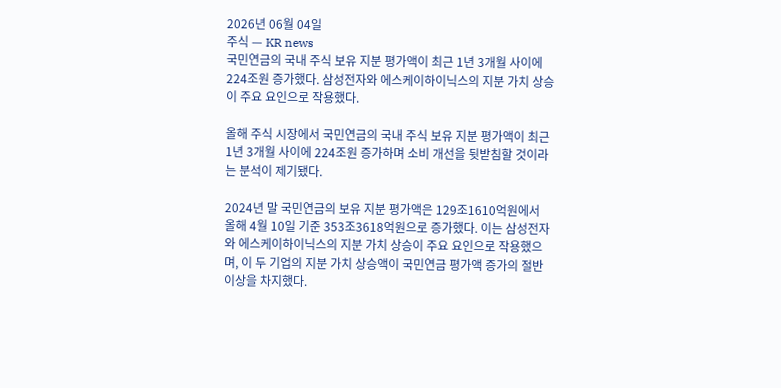2026년 06월 04일
주식 — KR news
국민연금의 국내 주식 보유 지분 평가액이 최근 1년 3개월 사이에 224조원 증가했다. 삼성전자와 에스케이하이닉스의 지분 가치 상승이 주요 요인으로 작용했다.

올해 주식 시장에서 국민연금의 국내 주식 보유 지분 평가액이 최근 1년 3개월 사이에 224조원 증가하며 소비 개선을 뒷받침할 것이라는 분석이 제기됐다.

2024년 말 국민연금의 보유 지분 평가액은 129조1610억원에서 올해 4월 10일 기준 353조3618억원으로 증가했다. 이는 삼성전자와 에스케이하이닉스의 지분 가치 상승이 주요 요인으로 작용했으며, 이 두 기업의 지분 가치 상승액이 국민연금 평가액 증가의 절반 이상을 차지했다.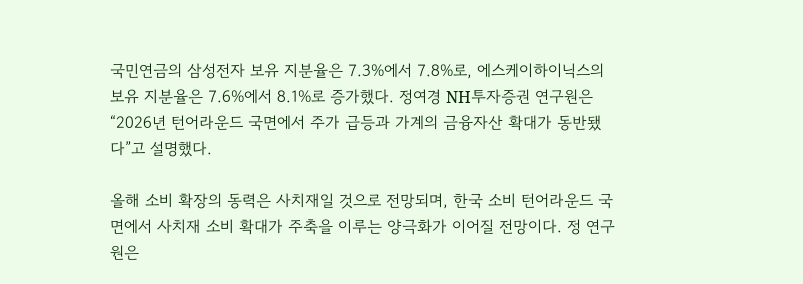국민연금의 삼성전자 보유 지분율은 7.3%에서 7.8%로, 에스케이하이닉스의 보유 지분율은 7.6%에서 8.1%로 증가했다. 정여경 NH투자증권 연구원은 “2026년 턴어라운드 국면에서 주가 급등과 가계의 금융자산 확대가 동반됐다”고 설명했다.

올해 소비 확장의 동력은 사치재일 것으로 전망되며, 한국 소비 턴어라운드 국면에서 사치재 소비 확대가 주축을 이루는 양극화가 이어질 전망이다. 정 연구원은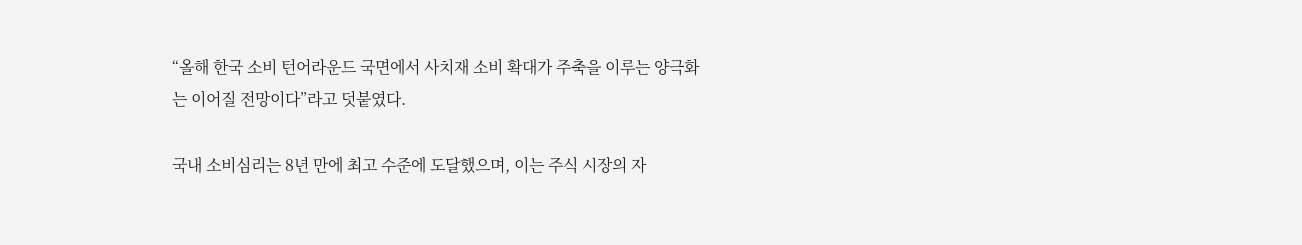“올해 한국 소비 턴어라운드 국면에서 사치재 소비 확대가 주축을 이루는 양극화는 이어질 전망이다”라고 덧붙였다.

국내 소비심리는 8년 만에 최고 수준에 도달했으며, 이는 주식 시장의 자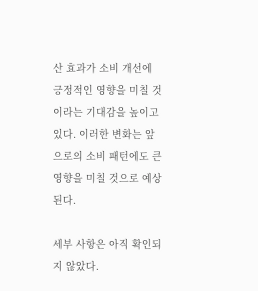산 효과가 소비 개선에 긍정적인 영향을 미칠 것이라는 기대감을 높이고 있다. 이러한 변화는 앞으로의 소비 패턴에도 큰 영향을 미칠 것으로 예상된다.

세부 사항은 아직 확인되지 않았다.